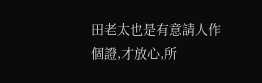田老太也是有意請人作個證,才放心,所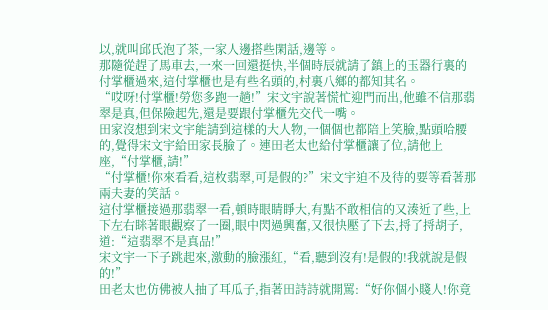以,就叫邱氏泡了茶,一家人邊搭些閑話,邊等。
那隨從趕了馬車去,一來一回還挺快,半個時辰就請了鎮上的玉器行裏的付掌櫃過來,這付掌櫃也是有些名頭的,村裏八鄉的都知其名。
“哎呀!付掌櫃!勞您多跑一趟!”宋文宇說著慌忙迎門而出,他雖不信那翡翠是真,但保險起先,還是要跟付掌櫃先交代一嘴。
田家沒想到宋文宇能請到這樣的大人物,一個個也都陪上笑臉,點頭哈腰的,覺得宋文宇給田家長臉了。連田老太也給付掌櫃讓了位,請他上座,“付掌櫃,請!”
“付掌櫃!你來看看,這枚翡翠,可是假的?”宋文宇迫不及待的要等看著那兩夫妻的笑話。
這付掌櫃接過那翡翠一看,頓時眼睛睜大,有點不敢相信的又湊近了些,上下左右眯著眼觀察了一圈,眼中閃過興奮,又很快壓了下去,捋了捋胡子,道:“這翡翠不是真品!”
宋文宇一下子跳起來,激動的臉漲紅,“看,聽到沒有!是假的!我就說是假的!”
田老太也仿佛被人抽了耳瓜子,指著田詩詩就開罵:“好你個小賤人!你竟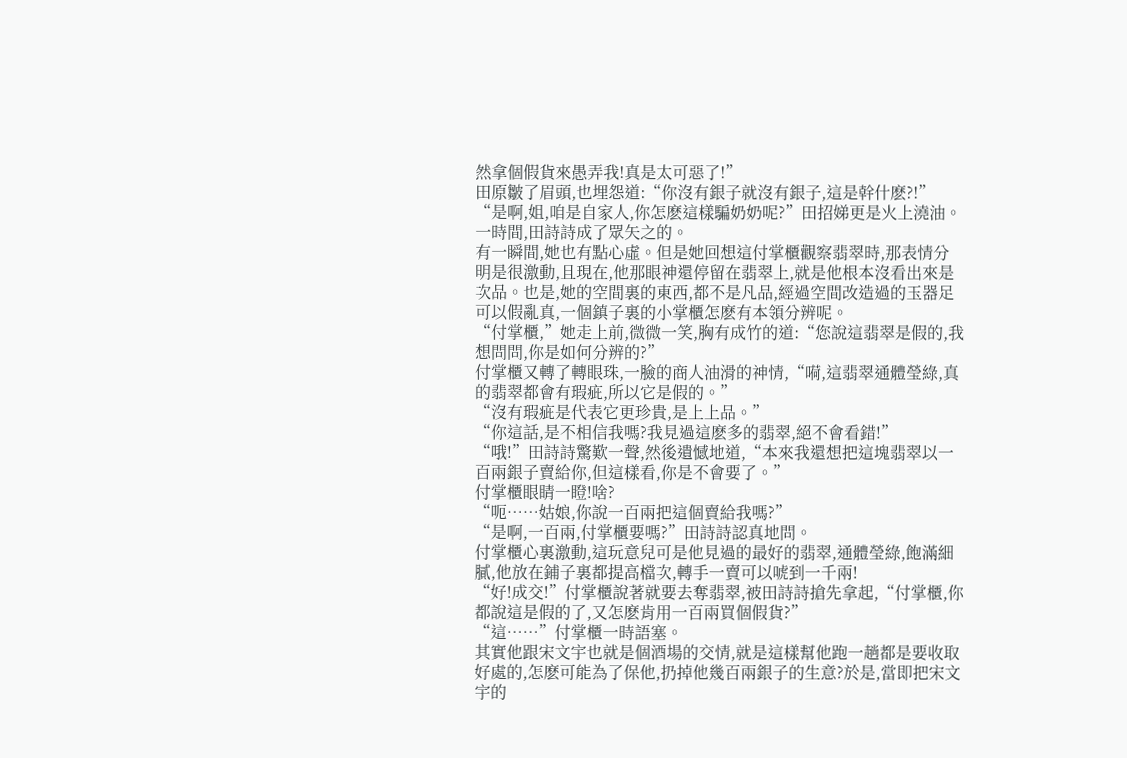然拿個假貨來愚弄我!真是太可惡了!”
田原皺了眉頭,也埋怨道:“你沒有銀子就沒有銀子,這是幹什麽?!”
“是啊,姐,咱是自家人,你怎麽這樣騙奶奶呢?”田招娣更是火上澆油。
一時間,田詩詩成了眾矢之的。
有一瞬間,她也有點心虛。但是她回想這付掌櫃觀察翡翠時,那表情分明是很激動,且現在,他那眼神還停留在翡翠上,就是他根本沒看出來是次品。也是,她的空間裏的東西,都不是凡品,經過空間改造過的玉器足可以假亂真,一個鎮子裏的小掌櫃怎麽有本領分辨呢。
“付掌櫃,”她走上前,微微一笑,胸有成竹的道:“您說這翡翠是假的,我想問問,你是如何分辨的?”
付掌櫃又轉了轉眼珠,一臉的商人油滑的神情,“嗬,這翡翠通體瑩綠,真的翡翠都會有瑕疵,所以它是假的。”
“沒有瑕疵是代表它更珍貴,是上上品。”
“你這話,是不相信我嗎?我見過這麽多的翡翠,絕不會看錯!”
“哦!”田詩詩驚歎一聲,然後遺憾地道,“本來我還想把這塊翡翠以一百兩銀子賣給你,但這樣看,你是不會要了。”
付掌櫃眼睛一瞪!啥?
“呃……姑娘,你說一百兩把這個賣給我嗎?”
“是啊,一百兩,付掌櫃要嗎?”田詩詩認真地問。
付掌櫃心裏激動,這玩意兒可是他見過的最好的翡翠,通體瑩綠,飽滿細膩,他放在鋪子裏都提高檔次,轉手一賣可以唬到一千兩!
“好!成交!”付掌櫃說著就要去奪翡翠,被田詩詩搶先拿起,“付掌櫃,你都說這是假的了,又怎麽肯用一百兩買個假貨?”
“這……”付掌櫃一時語塞。
其實他跟宋文宇也就是個酒場的交情,就是這樣幫他跑一趟都是要收取好處的,怎麽可能為了保他,扔掉他幾百兩銀子的生意?於是,當即把宋文宇的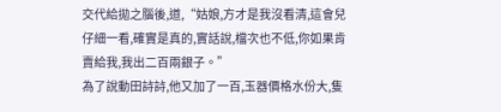交代給拋之腦後,道,“姑娘,方才是我沒看清,這會兒仔細一看,確實是真的,實話說,檔次也不低,你如果肯賣給我,我出二百兩銀子。”
為了說動田詩詩,他又加了一百,玉器價格水份大,隻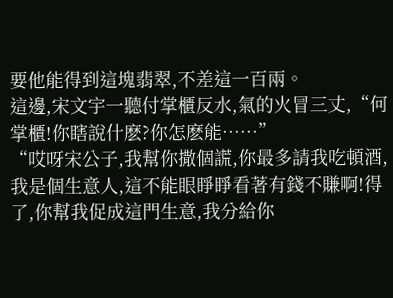要他能得到這塊翡翠,不差這一百兩。
這邊,宋文宇一聽付掌櫃反水,氣的火冒三丈,“何掌櫃!你瞎說什麽?你怎麽能……”
“哎呀宋公子,我幫你撒個謊,你最多請我吃頓酒,我是個生意人,這不能眼睜睜看著有錢不賺啊!得了,你幫我促成這門生意,我分給你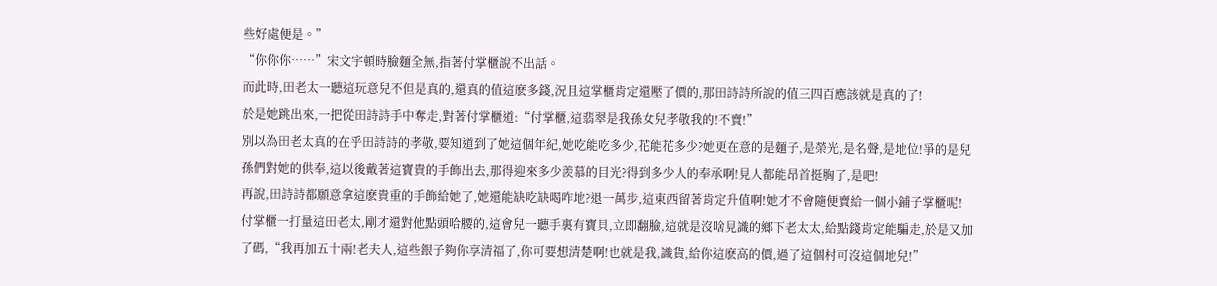些好處便是。”
“你你你……”宋文宇頓時臉麵全無,指著付掌櫃說不出話。
而此時,田老太一聽這玩意兒不但是真的,還真的值這麽多錢,況且這掌櫃肯定還壓了價的,那田詩詩所說的值三四百應該就是真的了!
於是她跳出來,一把從田詩詩手中奪走,對著付掌櫃道:“付掌櫃,這翡翠是我孫女兒孝敬我的!不賣!”
別以為田老太真的在乎田詩詩的孝敬,要知道到了她這個年紀,她吃能吃多少,花能花多少?她更在意的是麵子,是榮光,是名聲,是地位!爭的是兒孫們對她的供奉,這以後戴著這寶貴的手飾出去,那得迎來多少羨慕的目光?得到多少人的奉承啊!見人都能昂首挺胸了,是吧!
再說,田詩詩都願意拿這麽貴重的手飾給她了,她還能缺吃缺喝咋地?退一萬步,這東西留著肯定升值啊!她才不會隨便賣給一個小鋪子掌櫃呢!
付掌櫃一打量這田老太,剛才還對他點頭哈腰的,這會兒一聽手裏有寶貝,立即翻臉,這就是沒啥見識的鄉下老太太,給點錢肯定能騙走,於是又加了碼,“我再加五十兩!老夫人,這些銀子夠你享清福了,你可要想清楚啊!也就是我,識貨,給你這麽高的價,過了這個村可沒這個地兒!”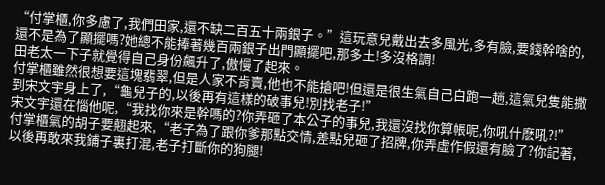“付掌櫃,你多慮了,我們田家,還不缺二百五十兩銀子。”這玩意兒戴出去多風光,多有臉,要錢幹啥的,還不是為了顯擺嗎?她總不能捧著幾百兩銀子出門顯擺吧,那多土!多沒格調!
田老太一下子就覺得自己身份飆升了,傲慢了起來。
付掌櫃雖然很想要這塊翡翠,但是人家不肯賣,他也不能搶吧!但還是很生氣自己白跑一趟,這氣兒隻能撒到宋文宇身上了,“龜兒子的,以後再有這樣的破事兒!別找老子!”
宋文宇還在惱他呢,“我找你來是幹嗎的?你弄砸了本公子的事兒,我還沒找你算帳呢,你吼什麽吼?!”
付掌櫃氣的胡子要翹起來,“老子為了跟你爹那點交情,差點兒砸了招牌,你弄虛作假還有臉了?你記著,以後再敢來我鋪子裏打混,老子打斷你的狗腿!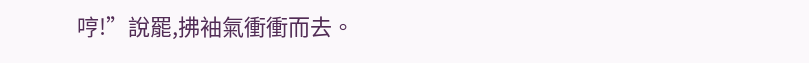哼!”說罷,拂袖氣衝衝而去。